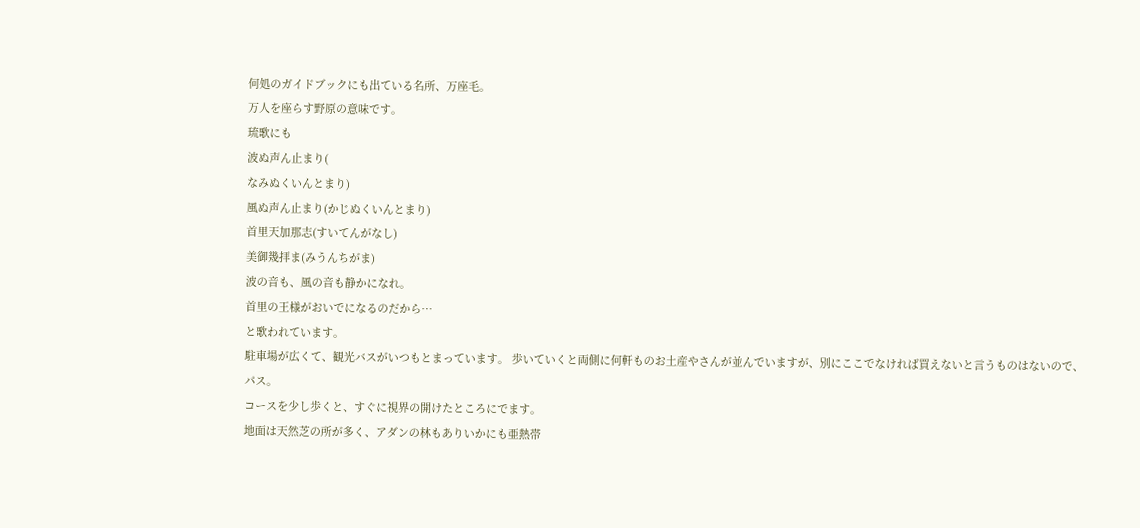何処のガイドブックにも出ている名所、万座毛。
万人を座らす野原の意味です。
琉歌にも
波ぬ声ん止まり(
なみぬくいんとまり)
風ぬ声ん止まり(かじぬくいんとまり)
首里天加那志(すいてんがなし)
美御幾拝ま(みうんちがま)
波の音も、風の音も静かになれ。
首里の王様がおいでになるのだから…
と歌われています。
駐車場が広くて、観光バスがいつもとまっています。 歩いていくと両側に何軒ものお土産やさんが並んでいますが、別にここでなければ買えないと言うものはないので、パス。
コースを少し歩くと、すぐに視界の開けたところにでます。
地面は天然芝の所が多く、アダンの林もありいかにも亜熱帯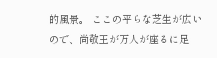的風景。 ここの平らな芝生が広いので、尚敬王が万人が座るに足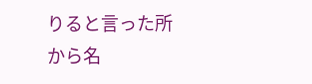りると言った所から名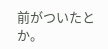前がついたとか。